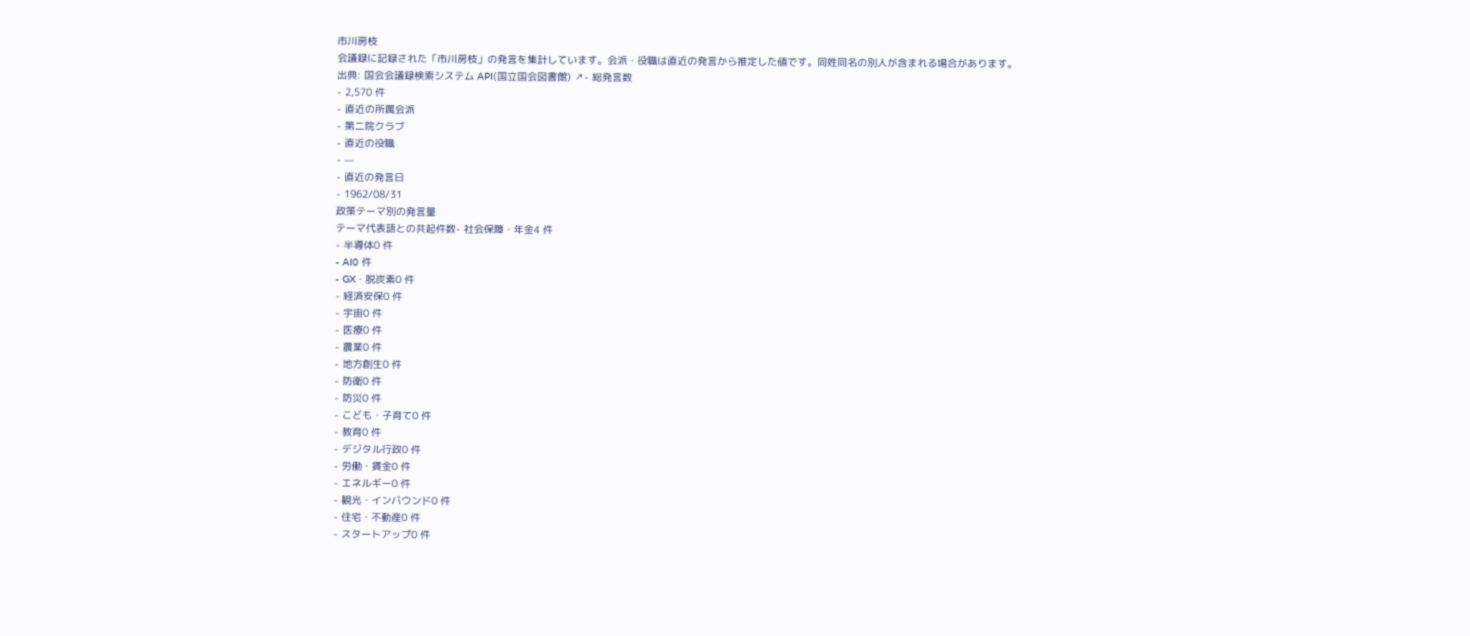市川房枝
会議録に記録された「市川房枝」の発言を集計しています。会派・役職は直近の発言から推定した値です。同姓同名の別人が含まれる場合があります。
出典: 国会会議録検索システム API(国立国会図書館) ↗- 総発言数
- 2,570 件
- 直近の所属会派
- 第二院クラブ
- 直近の役職
- —
- 直近の発言日
- 1962/08/31
政策テーマ別の発言量
テーマ代表語との共起件数- 社会保障・年金4 件
- 半導体0 件
- AI0 件
- GX・脱炭素0 件
- 経済安保0 件
- 宇宙0 件
- 医療0 件
- 農業0 件
- 地方創生0 件
- 防衛0 件
- 防災0 件
- こども・子育て0 件
- 教育0 件
- デジタル行政0 件
- 労働・賃金0 件
- エネルギー0 件
- 観光・インバウンド0 件
- 住宅・不動産0 件
- スタートアップ0 件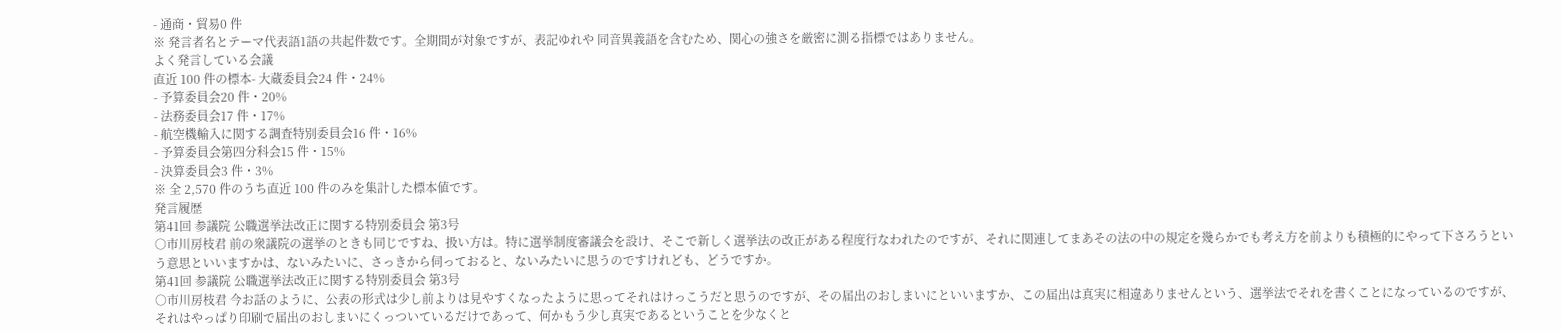- 通商・貿易0 件
※ 発言者名とテーマ代表語1語の共起件数です。全期間が対象ですが、表記ゆれや 同音異義語を含むため、関心の強さを厳密に測る指標ではありません。
よく発言している会議
直近 100 件の標本- 大蔵委員会24 件・24%
- 予算委員会20 件・20%
- 法務委員会17 件・17%
- 航空機輸入に関する調査特別委員会16 件・16%
- 予算委員会第四分科会15 件・15%
- 決算委員会3 件・3%
※ 全 2,570 件のうち直近 100 件のみを集計した標本値です。
発言履歴
第41回 参議院 公職選挙法改正に関する特別委員会 第3号
○市川房枝君 前の衆議院の選挙のときも同じですね、扱い方は。特に選挙制度審議会を設け、そこで新しく選挙法の改正がある程度行なわれたのですが、それに関連してまあその法の中の規定を幾らかでも考え方を前よりも積極的にやって下さろうという意思といいますかは、ないみたいに、さっきから伺っておると、ないみたいに思うのですけれども、どうですか。
第41回 参議院 公職選挙法改正に関する特別委員会 第3号
○市川房枝君 今お話のように、公表の形式は少し前よりは見やすくなったように思ってそれはけっこうだと思うのですが、その届出のおしまいにといいますか、この届出は真実に相違ありませんという、選挙法でそれを書くことになっているのですが、それはやっぱり印刷で届出のおしまいにくっついているだけであって、何かもう少し真実であるということを少なくと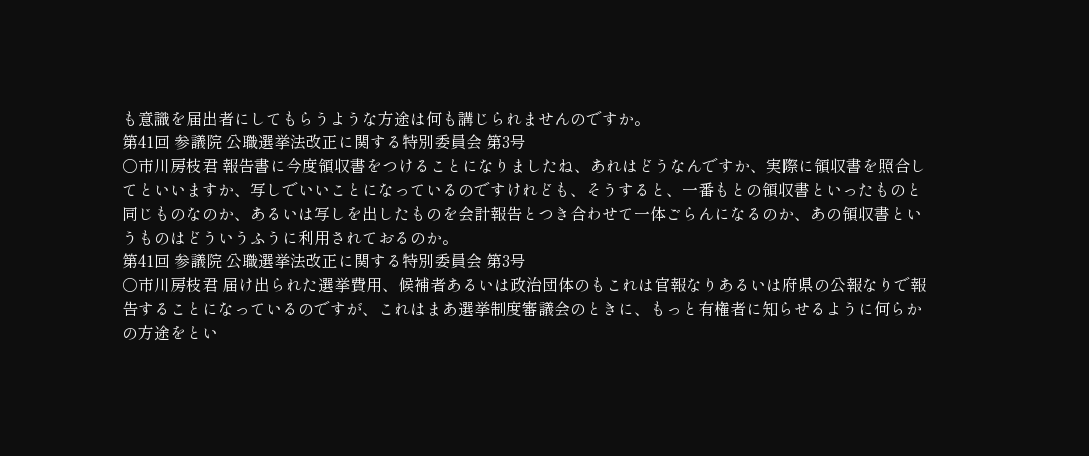も意識を届出者にしてもらうような方途は何も講じられませんのですか。
第41回 参議院 公職選挙法改正に関する特別委員会 第3号
○市川房枝君 報告書に今度領収書をつけることになりましたね、あれはどうなんですか、実際に領収書を照合してといいますか、写しでいいことになっているのですけれども、そうすると、一番もとの領収書といったものと同じものなのか、あるいは写しを出したものを会計報告とつき合わせて一体ごらんになるのか、あの領収書というものはどういうふうに利用されておるのか。
第41回 参議院 公職選挙法改正に関する特別委員会 第3号
○市川房枝君 届け出られた選挙費用、候補者あるいは政治団体のもこれは官報なりあるいは府県の公報なりで報告することになっているのですが、これはまあ選挙制度審議会のときに、もっと有権者に知らせるように何らかの方途をとい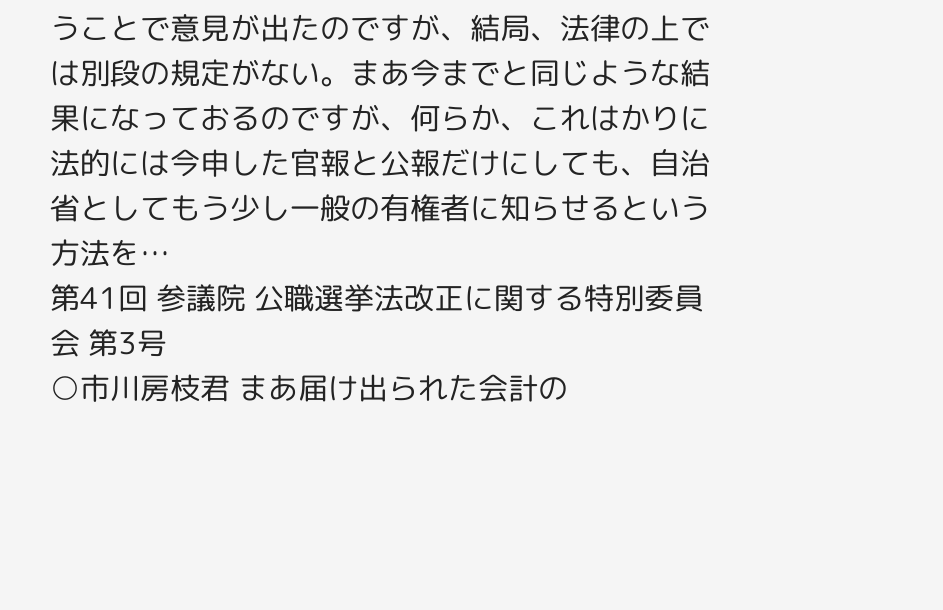うことで意見が出たのですが、結局、法律の上では別段の規定がない。まあ今までと同じような結果になっておるのですが、何らか、これはかりに法的には今申した官報と公報だけにしても、自治省としてもう少し一般の有権者に知らせるという方法を…
第41回 参議院 公職選挙法改正に関する特別委員会 第3号
○市川房枝君 まあ届け出られた会計の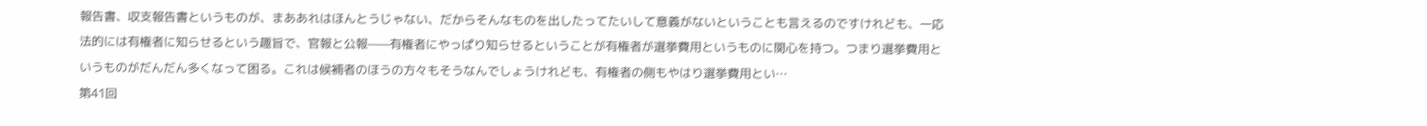報告書、収支報告書というものが、まああれはほんとうじゃない、だからそんなものを出したってたいして意義がないということも言えるのですけれども、一応法的には有権者に知らせるという趣旨で、官報と公報——有権者にやっぱり知らせるということが有権者が選挙費用というものに関心を持つ。つまり選挙費用というものがだんだん多くなって困る。これは候補者のほうの方々もそうなんでしょうけれども、有権者の側もやはり選挙費用とい…
第41回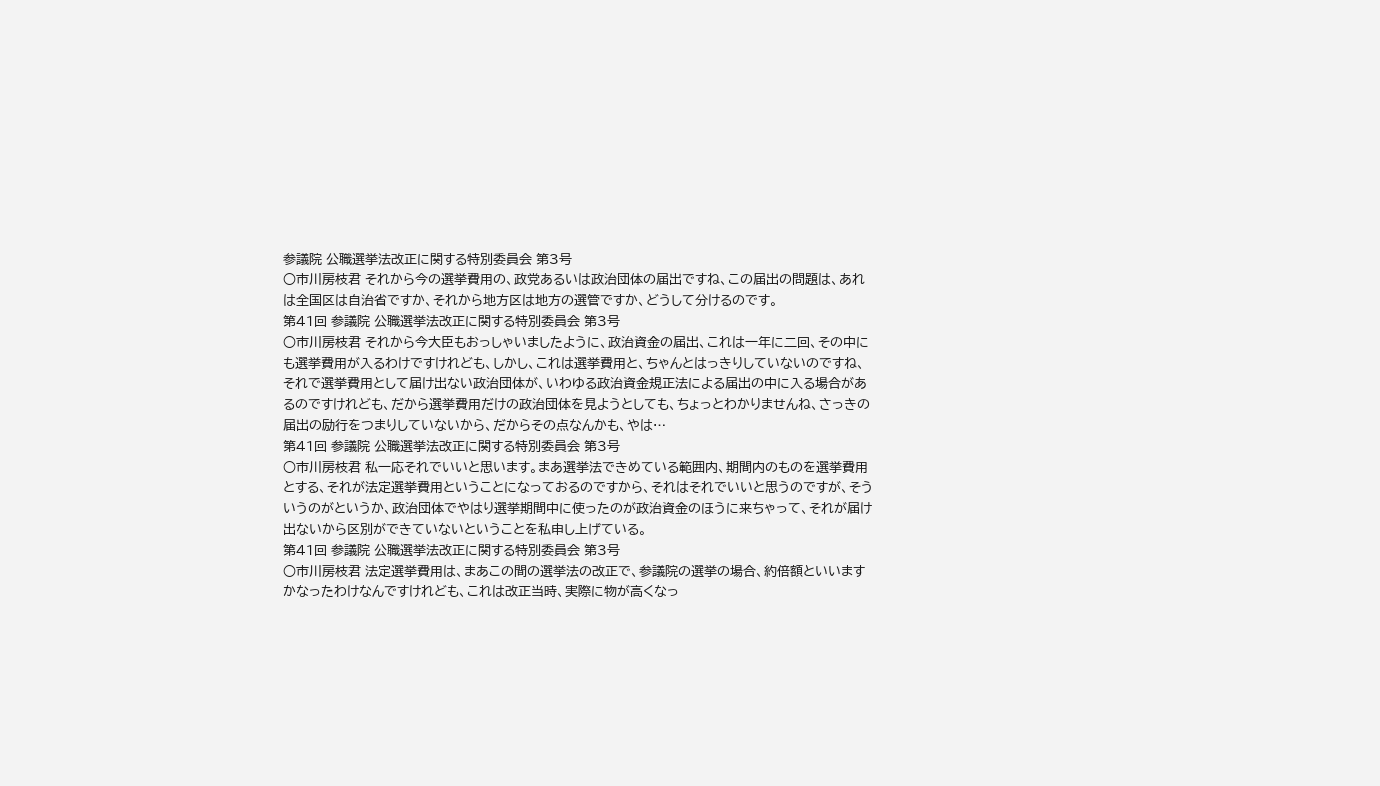参議院 公職選挙法改正に関する特別委員会 第3号
○市川房枝君 それから今の選挙費用の、政党あるいは政治団体の届出ですね、この届出の問題は、あれは全国区は自治省ですか、それから地方区は地方の選管ですか、どうして分けるのです。
第41回 参議院 公職選挙法改正に関する特別委員会 第3号
○市川房枝君 それから今大臣もおっしゃいましたように、政治資金の届出、これは一年に二回、その中にも選挙費用が入るわけですけれども、しかし、これは選挙費用と、ちゃんとはっきりしていないのですね、それで選挙費用として届け出ない政治団体が、いわゆる政治資金規正法による届出の中に入る場合があるのですけれども、だから選挙費用だけの政治団体を見ようとしても、ちょっとわかりませんね、さっきの届出の励行をつまりしていないから、だからその点なんかも、やは…
第41回 参議院 公職選挙法改正に関する特別委員会 第3号
○市川房枝君 私一応それでいいと思います。まあ選挙法できめている範囲内、期間内のものを選挙費用とする、それが法定選挙費用ということになっておるのですから、それはそれでいいと思うのですが、そういうのがというか、政治団体でやはり選挙期間中に使ったのが政治資金のほうに来ちゃって、それが届け出ないから区別ができていないということを私申し上げている。
第41回 参議院 公職選挙法改正に関する特別委員会 第3号
○市川房枝君 法定選挙費用は、まあこの間の選挙法の改正で、参議院の選挙の場合、約倍額といいますかなったわけなんですけれども、これは改正当時、実際に物が高くなっ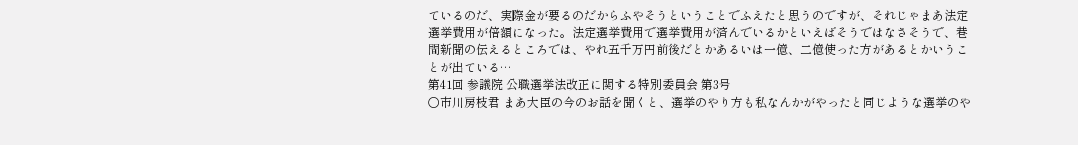ているのだ、実際金が要るのだからふやそうということでふえたと思うのですが、それじゃまあ法定選挙費用が倍額になった。法定選挙費用で選挙費用が済んでいるかといえばそうではなさそうで、巷間新聞の伝えるところでは、やれ五千万円前後だとかあるいは一億、二億使った方があるとかいうことが出ている…
第41回 参議院 公職選挙法改正に関する特別委員会 第3号
○市川房枝君 まあ大臣の今のお話を聞くと、選挙のやり方も私なんかがやったと同じような選挙のや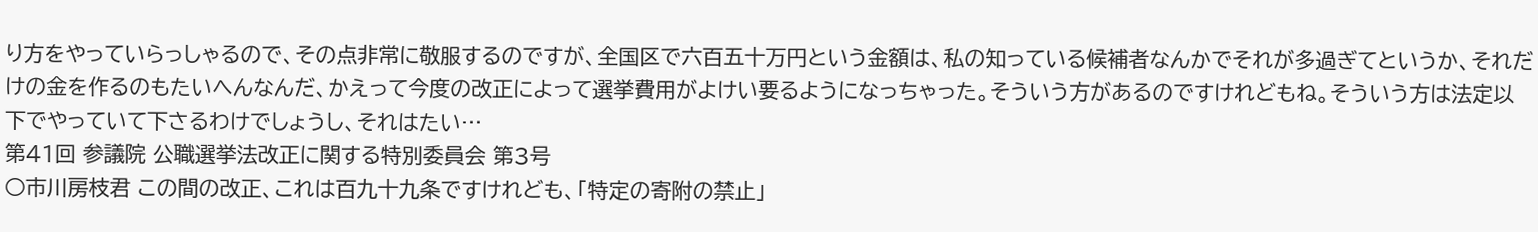り方をやっていらっしゃるので、その点非常に敬服するのですが、全国区で六百五十万円という金額は、私の知っている候補者なんかでそれが多過ぎてというか、それだけの金を作るのもたいへんなんだ、かえって今度の改正によって選挙費用がよけい要るようになっちゃった。そういう方があるのですけれどもね。そういう方は法定以下でやっていて下さるわけでしょうし、それはたい…
第41回 参議院 公職選挙法改正に関する特別委員会 第3号
○市川房枝君 この間の改正、これは百九十九条ですけれども、「特定の寄附の禁止」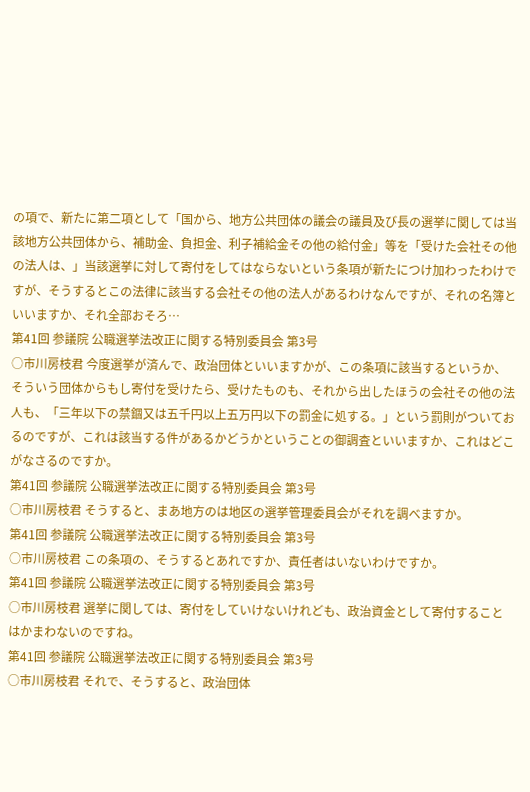の項で、新たに第二項として「国から、地方公共団体の議会の議員及び長の選挙に関しては当該地方公共団体から、補助金、負担金、利子補給金その他の給付金」等を「受けた会社その他の法人は、」当該選挙に対して寄付をしてはならないという条項が新たにつけ加わったわけですが、そうするとこの法律に該当する会社その他の法人があるわけなんですが、それの名簿といいますか、それ全部おそろ…
第41回 参議院 公職選挙法改正に関する特別委員会 第3号
○市川房枝君 今度選挙が済んで、政治団体といいますかが、この条項に該当するというか、そういう団体からもし寄付を受けたら、受けたものも、それから出したほうの会社その他の法人も、「三年以下の禁錮又は五千円以上五万円以下の罰金に処する。」という罰則がついておるのですが、これは該当する件があるかどうかということの御調査といいますか、これはどこがなさるのですか。
第41回 参議院 公職選挙法改正に関する特別委員会 第3号
○市川房枝君 そうすると、まあ地方のは地区の選挙管理委員会がそれを調べますか。
第41回 参議院 公職選挙法改正に関する特別委員会 第3号
○市川房枝君 この条項の、そうするとあれですか、責任者はいないわけですか。
第41回 参議院 公職選挙法改正に関する特別委員会 第3号
○市川房枝君 選挙に関しては、寄付をしていけないけれども、政治資金として寄付することはかまわないのですね。
第41回 参議院 公職選挙法改正に関する特別委員会 第3号
○市川房枝君 それで、そうすると、政治団体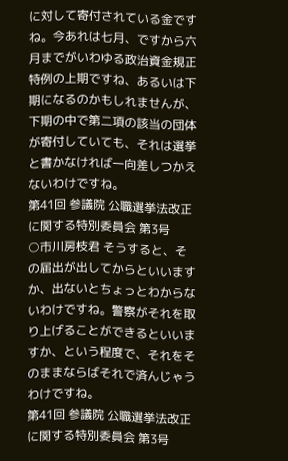に対して寄付されている金ですね。今あれは七月、ですから六月までがいわゆる政治資金規正特例の上期ですね、あるいは下期になるのかもしれませんが、下期の中で第二項の該当の団体が寄付していても、それは選挙と書かなければ一向差しつかえないわけですね。
第41回 参議院 公職選挙法改正に関する特別委員会 第3号
○市川房枝君 そうすると、その届出が出してからといいますか、出ないとちょっとわからないわけですね。警察がそれを取り上げることができるといいますか、という程度で、それをそのままならばそれで済んじゃうわけですね。
第41回 参議院 公職選挙法改正に関する特別委員会 第3号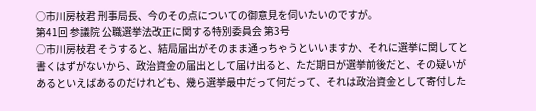○市川房枝君 刑事局長、今のその点についての御意見を伺いたいのですが。
第41回 参議院 公職選挙法改正に関する特別委員会 第3号
○市川房枝君 そうすると、結局届出がそのまま通っちゃうといいますか、それに選挙に関してと書くはずがないから、政治資金の届出として届け出ると、ただ期日が選挙前後だと、その疑いがあるといえばあるのだけれども、幾ら選挙最中だって何だって、それは政治資金として寄付した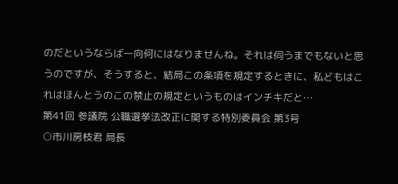のだというならば一向何にはなりませんね。それは伺うまでもないと思うのですが、そうすると、結局この条項を規定するときに、私どもはこれはほんとうのこの禁止の規定というものはインチキだと…
第41回 参議院 公職選挙法改正に関する特別委員会 第3号
○市川房枝君 局長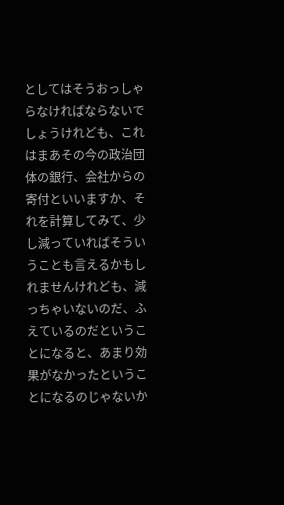としてはそうおっしゃらなければならないでしょうけれども、これはまあその今の政治団体の銀行、会社からの寄付といいますか、それを計算してみて、少し減っていればそういうことも言えるかもしれませんけれども、減っちゃいないのだ、ふえているのだということになると、あまり効果がなかったということになるのじゃないか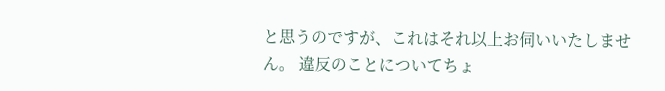と思うのですが、これはそれ以上お伺いいたしません。 違反のことについてちょ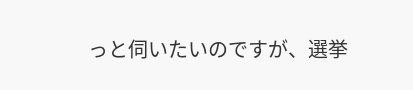っと伺いたいのですが、選挙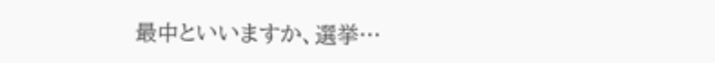最中といいますか、選挙…